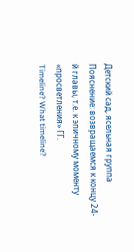Детский сад, ясельная группа
Пояснение: возвращаемся к концу 24-й главы, т.е. к эпичному моменту «просветления» ГГ.
Timeline? What timeline?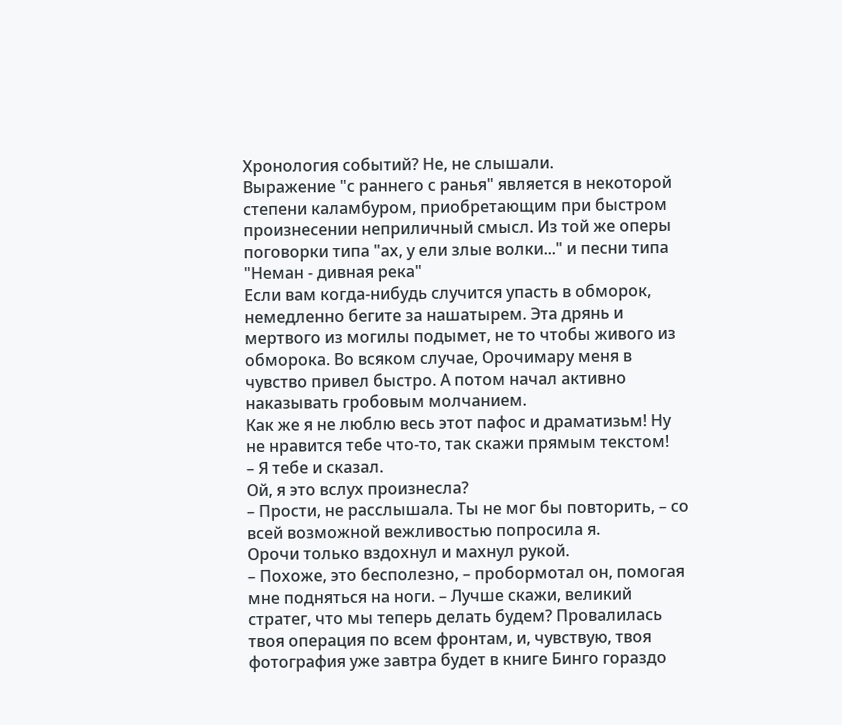Хронология событий? Не, не слышали.
Выражение "с раннего с ранья" является в некоторой степени каламбуром, приобретающим при быстром произнесении неприличный смысл. Из той же оперы поговорки типа "ах, у ели злые волки..." и песни типа "Неман - дивная река"
Если вам когда-нибудь случится упасть в обморок, немедленно бегите за нашатырем. Эта дрянь и мертвого из могилы подымет, не то чтобы живого из обморока. Во всяком случае, Орочимару меня в чувство привел быстро. А потом начал активно наказывать гробовым молчанием.
Как же я не люблю весь этот пафос и драматизьм! Ну не нравится тебе что-то, так скажи прямым текстом!
– Я тебе и сказал.
Ой, я это вслух произнесла?
– Прости, не расслышала. Ты не мог бы повторить, – со всей возможной вежливостью попросила я.
Орочи только вздохнул и махнул рукой.
– Похоже, это бесполезно, – пробормотал он, помогая мне подняться на ноги. – Лучше скажи, великий стратег, что мы теперь делать будем? Провалилась твоя операция по всем фронтам, и, чувствую, твоя фотография уже завтра будет в книге Бинго гораздо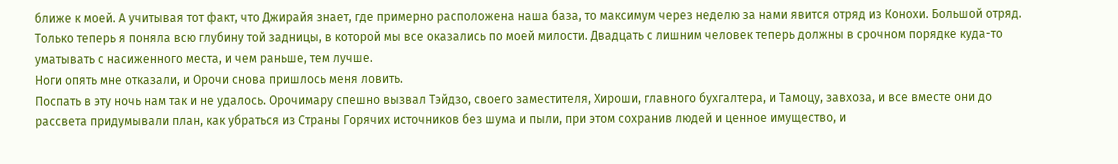ближе к моей. А учитывая тот факт, что Джирайя знает, где примерно расположена наша база, то максимум через неделю за нами явится отряд из Конохи. Большой отряд.
Только теперь я поняла всю глубину той задницы, в которой мы все оказались по моей милости. Двадцать с лишним человек теперь должны в срочном порядке куда-то уматывать с насиженного места, и чем раньше, тем лучше.
Ноги опять мне отказали, и Орочи снова пришлось меня ловить.
Поспать в эту ночь нам так и не удалось. Орочимару спешно вызвал Тэйдзо, своего заместителя, Хироши, главного бухгалтера, и Тамоцу, завхоза, и все вместе они до рассвета придумывали план, как убраться из Страны Горячих источников без шума и пыли, при этом сохранив людей и ценное имущество, и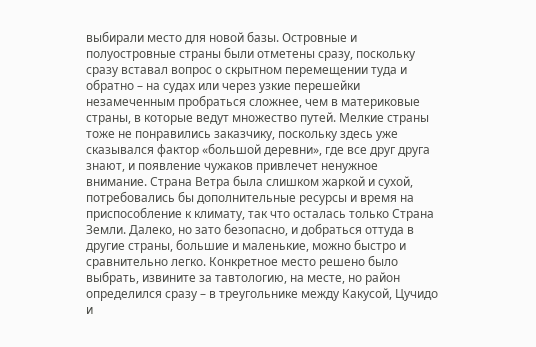выбирали место для новой базы. Островные и полуостровные страны были отметены сразу, поскольку сразу вставал вопрос о скрытном перемещении туда и обратно – на судах или через узкие перешейки незамеченным пробраться сложнее, чем в материковые страны, в которые ведут множество путей. Мелкие страны тоже не понравились заказчику, поскольку здесь уже сказывался фактор «большой деревни», где все друг друга знают, и появление чужаков привлечет ненужное внимание. Страна Ветра была слишком жаркой и сухой, потребовались бы дополнительные ресурсы и время на приспособление к климату, так что осталась только Страна Земли. Далеко, но зато безопасно, и добраться оттуда в другие страны, большие и маленькие, можно быстро и сравнительно легко. Конкретное место решено было выбрать, извините за тавтологию, на месте, но район определился сразу – в треугольнике между Какусой, Цучидо и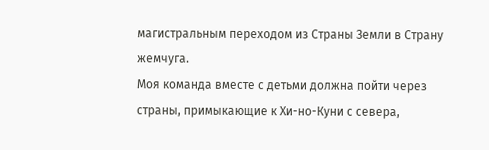магистральным переходом из Страны Земли в Страну жемчуга.
Моя команда вместе с детьми должна пойти через страны, примыкающие к Хи-но-Куни с севера,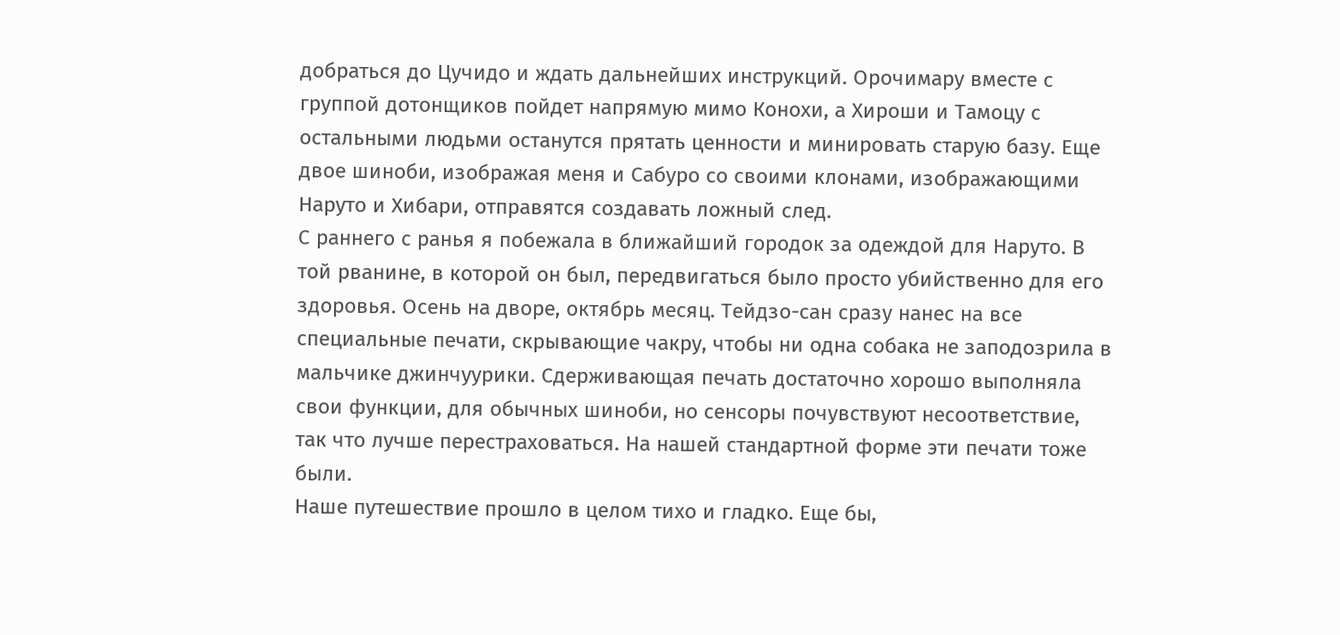добраться до Цучидо и ждать дальнейших инструкций. Орочимару вместе с группой дотонщиков пойдет напрямую мимо Конохи, а Хироши и Тамоцу с остальными людьми останутся прятать ценности и минировать старую базу. Еще двое шиноби, изображая меня и Сабуро со своими клонами, изображающими Наруто и Хибари, отправятся создавать ложный след.
С раннего с ранья я побежала в ближайший городок за одеждой для Наруто. В той рванине, в которой он был, передвигаться было просто убийственно для его здоровья. Осень на дворе, октябрь месяц. Тейдзо-сан сразу нанес на все специальные печати, скрывающие чакру, чтобы ни одна собака не заподозрила в мальчике джинчуурики. Сдерживающая печать достаточно хорошо выполняла свои функции, для обычных шиноби, но сенсоры почувствуют несоответствие, так что лучше перестраховаться. На нашей стандартной форме эти печати тоже были.
Наше путешествие прошло в целом тихо и гладко. Еще бы,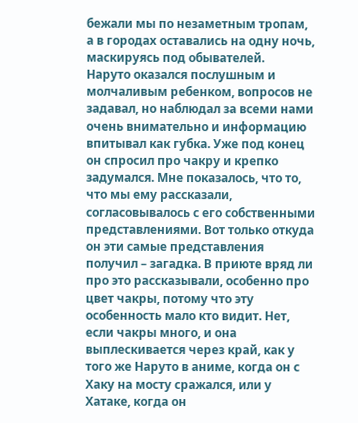бежали мы по незаметным тропам, а в городах оставались на одну ночь, маскируясь под обывателей.
Наруто оказался послушным и молчаливым ребенком, вопросов не задавал, но наблюдал за всеми нами очень внимательно и информацию впитывал как губка. Уже под конец он спросил про чакру и крепко задумался. Мне показалось, что то, что мы ему рассказали, согласовывалось с его собственными представлениями. Вот только откуда он эти самые представления получил – загадка. В приюте вряд ли про это рассказывали, особенно про цвет чакры, потому что эту особенность мало кто видит. Нет, если чакры много, и она выплескивается через край, как у того же Наруто в аниме, когда он с Хаку на мосту сражался, или у Хатаке, когда он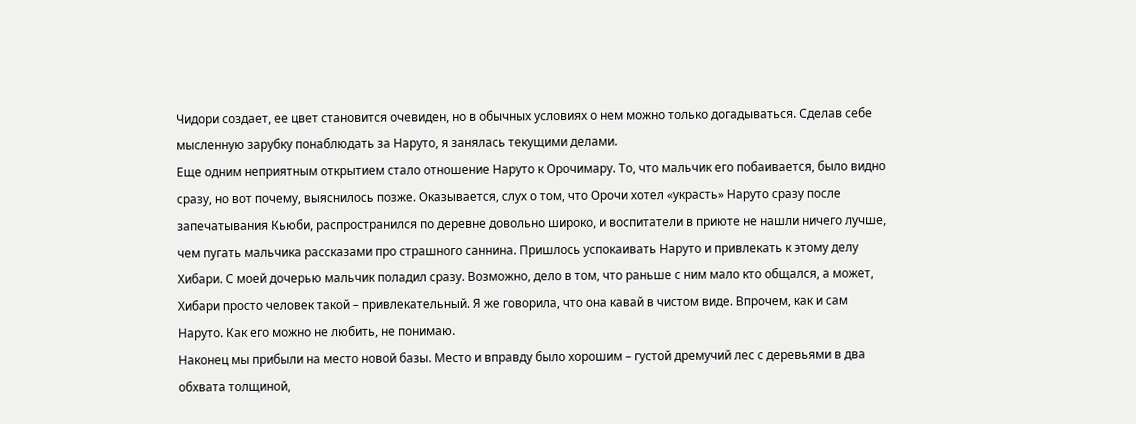Чидори создает, ее цвет становится очевиден, но в обычных условиях о нем можно только догадываться. Сделав себе мысленную зарубку понаблюдать за Наруто, я занялась текущими делами.
Еще одним неприятным открытием стало отношение Наруто к Орочимару. То, что мальчик его побаивается, было видно сразу, но вот почему, выяснилось позже. Оказывается, слух о том, что Орочи хотел «украсть» Наруто сразу после запечатывания Кьюби, распространился по деревне довольно широко, и воспитатели в приюте не нашли ничего лучше, чем пугать мальчика рассказами про страшного саннина. Пришлось успокаивать Наруто и привлекать к этому делу Хибари. С моей дочерью мальчик поладил сразу. Возможно, дело в том, что раньше с ним мало кто общался, а может, Хибари просто человек такой – привлекательный. Я же говорила, что она кавай в чистом виде. Впрочем, как и сам Наруто. Как его можно не любить, не понимаю.
Наконец мы прибыли на место новой базы. Место и вправду было хорошим – густой дремучий лес с деревьями в два обхвата толщиной,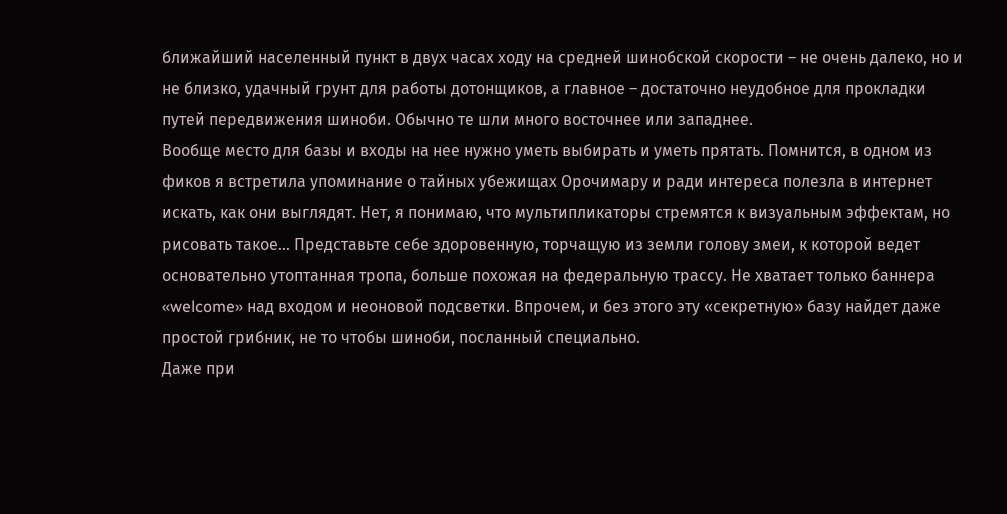ближайший населенный пункт в двух часах ходу на средней шинобской скорости – не очень далеко, но и не близко, удачный грунт для работы дотонщиков, а главное – достаточно неудобное для прокладки путей передвижения шиноби. Обычно те шли много восточнее или западнее.
Вообще место для базы и входы на нее нужно уметь выбирать и уметь прятать. Помнится, в одном из фиков я встретила упоминание о тайных убежищах Орочимару и ради интереса полезла в интернет искать, как они выглядят. Нет, я понимаю, что мультипликаторы стремятся к визуальным эффектам, но рисовать такое… Представьте себе здоровенную, торчащую из земли голову змеи, к которой ведет основательно утоптанная тропа, больше похожая на федеральную трассу. Не хватает только баннера «welcome» над входом и неоновой подсветки. Впрочем, и без этого эту «секретную» базу найдет даже простой грибник, не то чтобы шиноби, посланный специально.
Даже при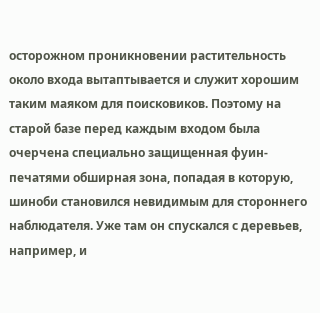осторожном проникновении растительность около входа вытаптывается и служит хорошим таким маяком для поисковиков. Поэтому на старой базе перед каждым входом была очерчена специально защищенная фуин-печатями обширная зона, попадая в которую, шиноби становился невидимым для стороннего наблюдателя. Уже там он спускался с деревьев, например, и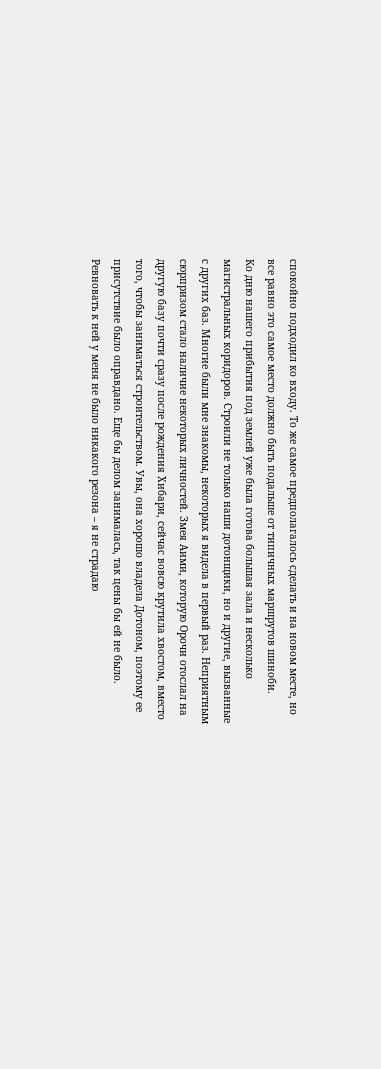спокойно подходил ко входу. То же самое предполагалось сделать и на новом месте, но все равно это самое место должно быть подальше от типичных маршрутов шиноби.
Ко дню нашего прибытия под землей уже была готова большая зала и несколько магистральных коридоров. Строили не только наши дотонщики, но и другие, вызванные с других баз. Многие были мне знакомы, некоторых я видела в первый раз. Неприятным сюрпризом стало наличие некоторых личностей. Змея Аими, которую Орочи отослал на другую базу почти сразу после рождения Хибари, сейчас вовсю крутила хвостом, вместо того, чтобы заниматься строительством. Увы, она хорошо владела Дотоном, поэтому ее присутствие было оправдано. Еще бы делом занималась, так цены бы ей не было.
Ревновать к ней у меня не было никакого резона – я не страдаю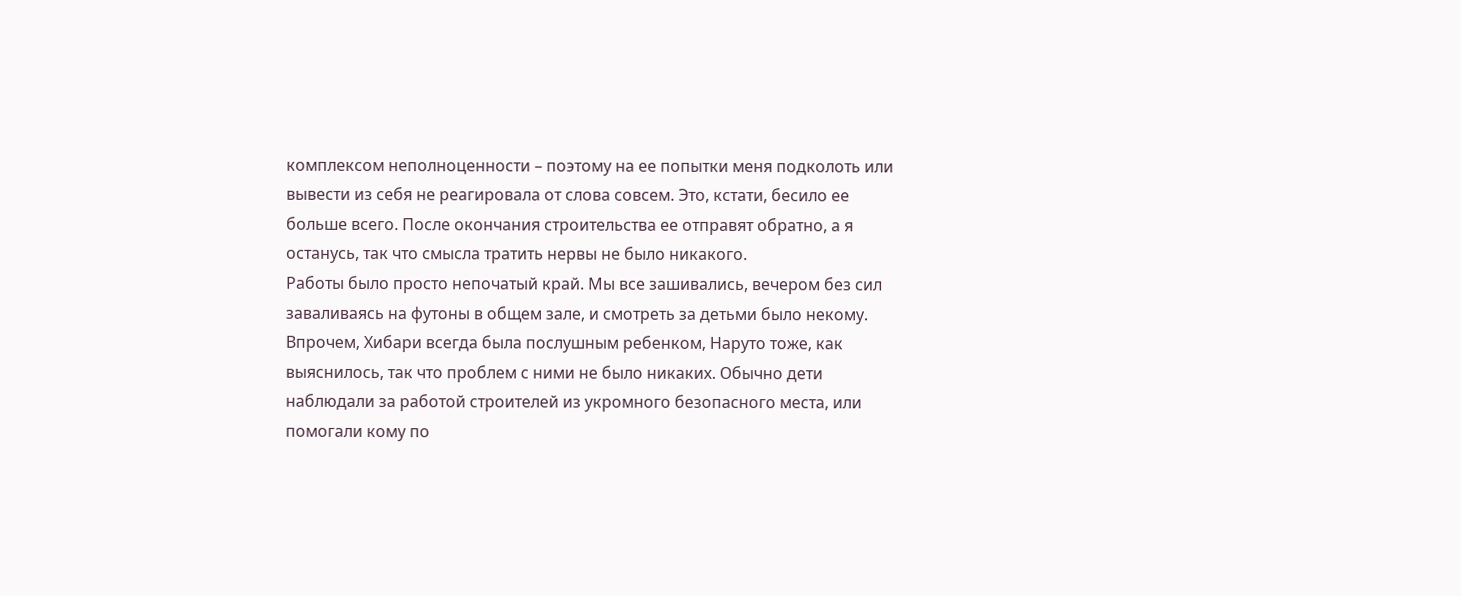комплексом неполноценности – поэтому на ее попытки меня подколоть или вывести из себя не реагировала от слова совсем. Это, кстати, бесило ее больше всего. После окончания строительства ее отправят обратно, а я останусь, так что смысла тратить нервы не было никакого.
Работы было просто непочатый край. Мы все зашивались, вечером без сил заваливаясь на футоны в общем зале, и смотреть за детьми было некому. Впрочем, Хибари всегда была послушным ребенком, Наруто тоже, как выяснилось, так что проблем с ними не было никаких. Обычно дети наблюдали за работой строителей из укромного безопасного места, или помогали кому по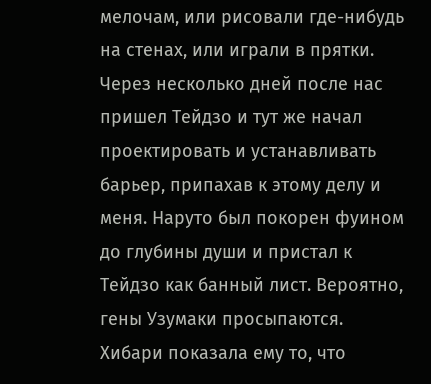мелочам, или рисовали где-нибудь на стенах, или играли в прятки.
Через несколько дней после нас пришел Тейдзо и тут же начал проектировать и устанавливать барьер, припахав к этому делу и меня. Наруто был покорен фуином до глубины души и пристал к Тейдзо как банный лист. Вероятно, гены Узумаки просыпаются. Хибари показала ему то, что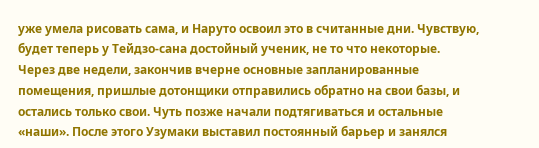уже умела рисовать сама, и Наруто освоил это в считанные дни. Чувствую, будет теперь у Тейдзо-сана достойный ученик, не то что некоторые.
Через две недели, закончив вчерне основные запланированные помещения, пришлые дотонщики отправились обратно на свои базы, и остались только свои. Чуть позже начали подтягиваться и остальные «наши». После этого Узумаки выставил постоянный барьер и занялся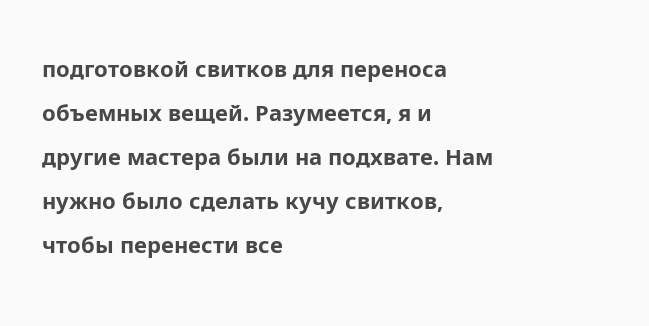подготовкой свитков для переноса объемных вещей. Разумеется, я и другие мастера были на подхвате. Нам нужно было сделать кучу свитков, чтобы перенести все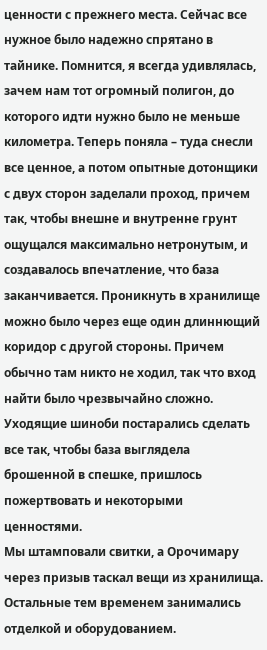ценности с прежнего места. Сейчас все нужное было надежно спрятано в тайнике. Помнится, я всегда удивлялась, зачем нам тот огромный полигон, до которого идти нужно было не меньше километра. Теперь поняла – туда снесли все ценное, а потом опытные дотонщики с двух сторон заделали проход, причем так, чтобы внешне и внутренне грунт ощущался максимально нетронутым, и создавалось впечатление, что база заканчивается. Проникнуть в хранилище можно было через еще один длиннющий коридор с другой стороны. Причем обычно там никто не ходил, так что вход найти было чрезвычайно сложно. Уходящие шиноби постарались сделать все так, чтобы база выглядела брошенной в спешке, пришлось пожертвовать и некоторыми ценностями.
Мы штамповали свитки, а Орочимару через призыв таскал вещи из хранилища. Остальные тем временем занимались отделкой и оборудованием.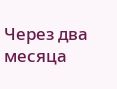Через два месяца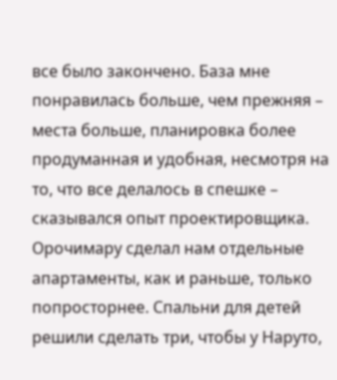все было закончено. База мне понравилась больше, чем прежняя – места больше, планировка более продуманная и удобная, несмотря на то, что все делалось в спешке – сказывался опыт проектировщика. Орочимару сделал нам отдельные апартаменты, как и раньше, только попросторнее. Спальни для детей решили сделать три, чтобы у Наруто,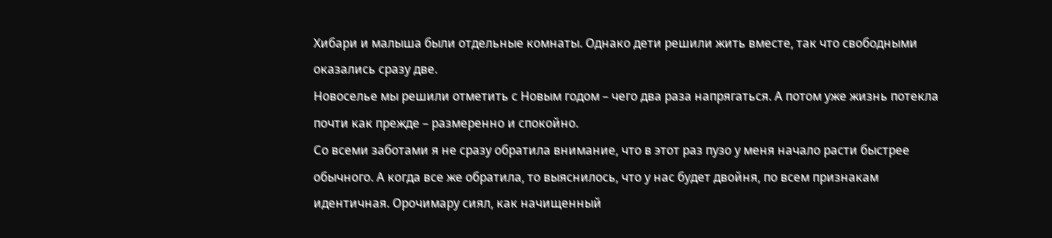Хибари и малыша были отдельные комнаты. Однако дети решили жить вместе, так что свободными оказались сразу две.
Новоселье мы решили отметить с Новым годом – чего два раза напрягаться. А потом уже жизнь потекла почти как прежде – размеренно и спокойно.
Со всеми заботами я не сразу обратила внимание, что в этот раз пузо у меня начало расти быстрее обычного. А когда все же обратила, то выяснилось, что у нас будет двойня, по всем признакам идентичная. Орочимару сиял, как начищенный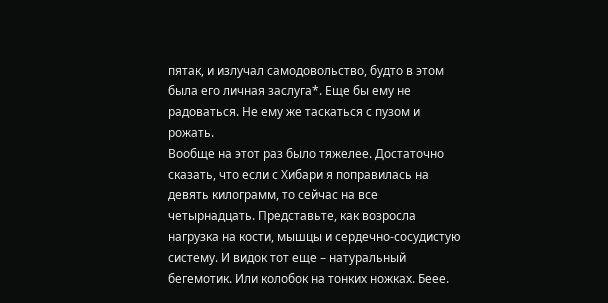пятак, и излучал самодовольство, будто в этом была его личная заслуга*. Еще бы ему не радоваться. Не ему же таскаться с пузом и рожать.
Вообще на этот раз было тяжелее. Достаточно сказать, что если с Хибари я поправилась на девять килограмм, то сейчас на все четырнадцать. Представьте, как возросла нагрузка на кости, мышцы и сердечно-сосудистую систему. И видок тот еще – натуральный бегемотик. Или колобок на тонких ножках. Беее.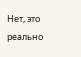Нет, это реально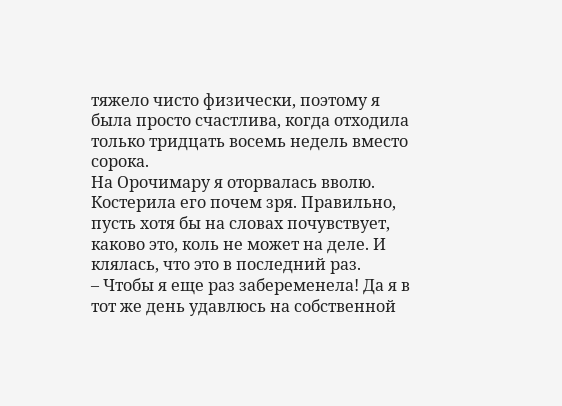тяжело чисто физически, поэтому я была просто счастлива, когда отходила только тридцать восемь недель вместо сорока.
На Орочимару я оторвалась вволю. Костерила его почем зря. Правильно, пусть хотя бы на словах почувствует, каково это, коль не может на деле. И клялась, что это в последний раз.
– Чтобы я еще раз забеременела! Да я в тот же день удавлюсь на собственной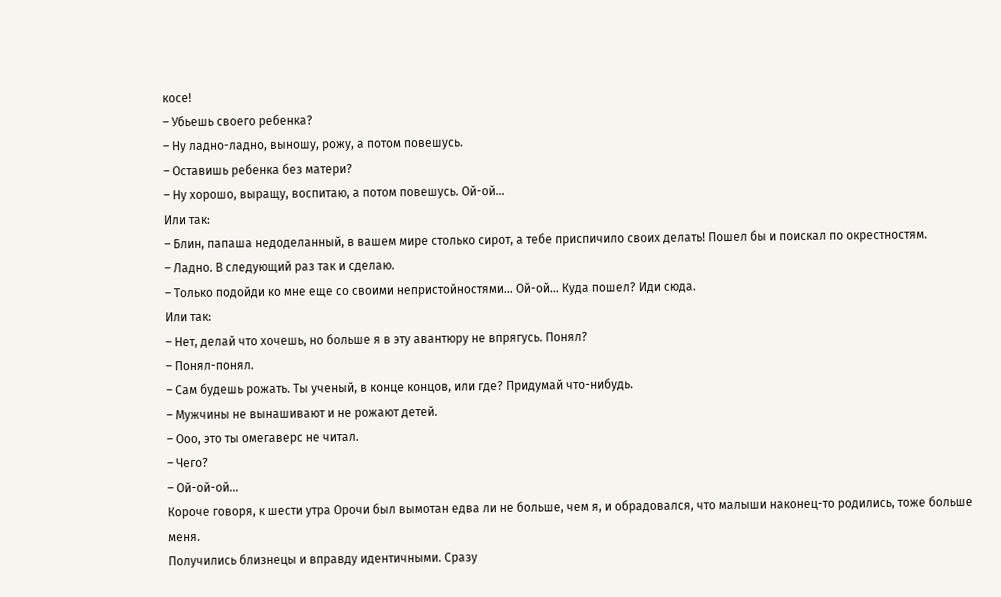косе!
– Убьешь своего ребенка?
– Ну ладно-ладно, выношу, рожу, а потом повешусь.
– Оставишь ребенка без матери?
– Ну хорошо, выращу, воспитаю, а потом повешусь. Ой-ой…
Или так:
– Блин, папаша недоделанный, в вашем мире столько сирот, а тебе приспичило своих делать! Пошел бы и поискал по окрестностям.
– Ладно. В следующий раз так и сделаю.
– Только подойди ко мне еще со своими непристойностями… Ой-ой… Куда пошел? Иди сюда.
Или так:
– Нет, делай что хочешь, но больше я в эту авантюру не впрягусь. Понял?
– Понял-понял.
– Сам будешь рожать. Ты ученый, в конце концов, или где? Придумай что-нибудь.
– Мужчины не вынашивают и не рожают детей.
– Ооо, это ты омегаверс не читал.
– Чего?
– Ой-ой-ой…
Короче говоря, к шести утра Орочи был вымотан едва ли не больше, чем я, и обрадовался, что малыши наконец-то родились, тоже больше меня.
Получились близнецы и вправду идентичными. Сразу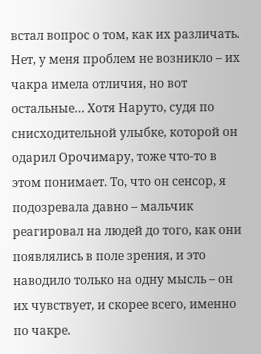встал вопрос о том, как их различать. Нет, у меня проблем не возникло – их чакра имела отличия, но вот остальные… Хотя Наруто, судя по снисходительной улыбке, которой он одарил Орочимару, тоже что-то в этом понимает. То, что он сенсор, я подозревала давно – мальчик реагировал на людей до того, как они появлялись в поле зрения, и это наводило только на одну мысль – он их чувствует, и скорее всего, именно по чакре.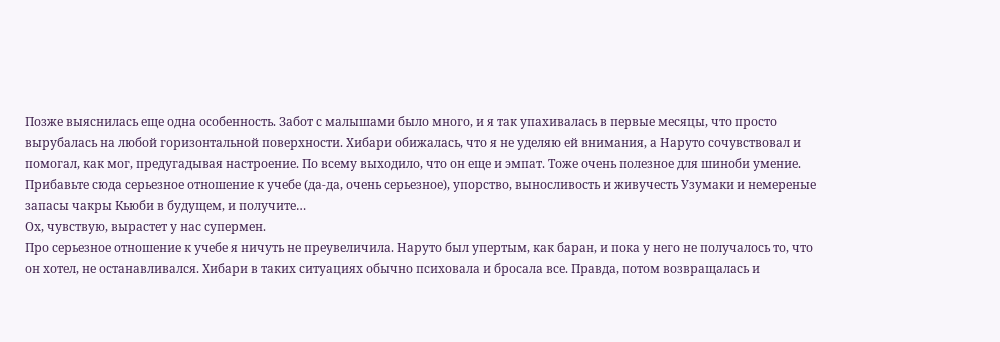Позже выяснилась еще одна особенность. Забот с малышами было много, и я так упахивалась в первые месяцы, что просто вырубалась на любой горизонтальной поверхности. Хибари обижалась, что я не уделяю ей внимания, а Наруто сочувствовал и помогал, как мог, предугадывая настроение. По всему выходило, что он еще и эмпат. Тоже очень полезное для шиноби умение. Прибавьте сюда серьезное отношение к учебе (да-да, очень серьезное), упорство, выносливость и живучесть Узумаки и немереные запасы чакры Кьюби в будущем, и получите…
Ох, чувствую, вырастет у нас супермен.
Про серьезное отношение к учебе я ничуть не преувеличила. Наруто был упертым, как баран, и пока у него не получалось то, что он хотел, не останавливался. Хибари в таких ситуациях обычно психовала и бросала все. Правда, потом возвращалась и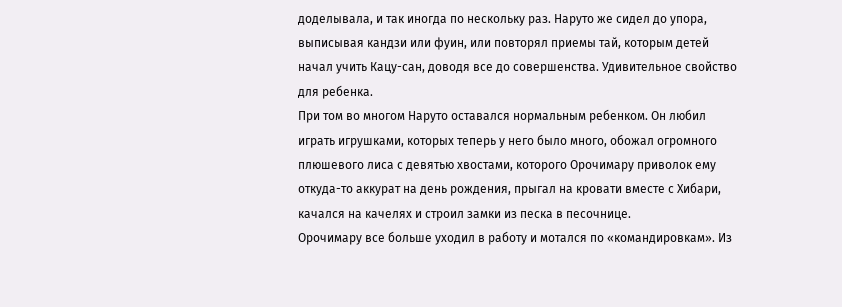доделывала, и так иногда по нескольку раз. Наруто же сидел до упора, выписывая кандзи или фуин, или повторял приемы тай, которым детей начал учить Кацу-сан, доводя все до совершенства. Удивительное свойство для ребенка.
При том во многом Наруто оставался нормальным ребенком. Он любил играть игрушками, которых теперь у него было много, обожал огромного плюшевого лиса с девятью хвостами, которого Орочимару приволок ему откуда-то аккурат на день рождения, прыгал на кровати вместе с Хибари, качался на качелях и строил замки из песка в песочнице.
Орочимару все больше уходил в работу и мотался по «командировкам». Из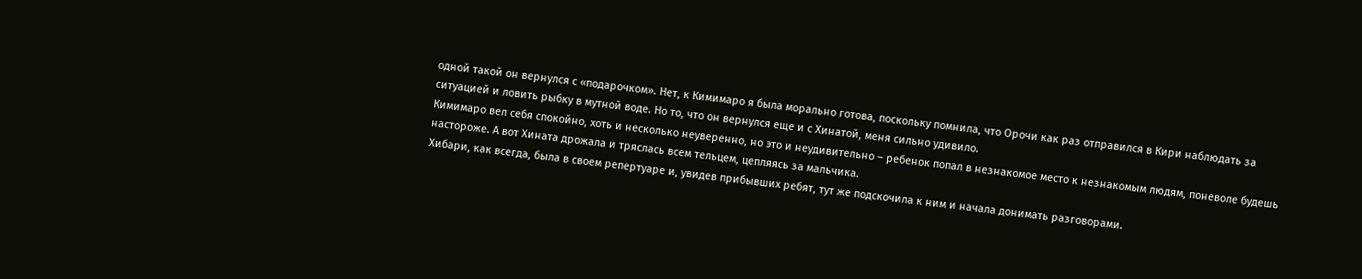одной такой он вернулся с «подарочком». Нет, к Кимимаро я была морально готова, поскольку помнила, что Орочи как раз отправился в Кири наблюдать за ситуацией и ловить рыбку в мутной воде. Но то, что он вернулся еще и с Хинатой, меня сильно удивило.
Кимимаро вел себя спокойно, хоть и несколько неуверенно, но это и неудивительно – ребенок попал в незнакомое место к незнакомым людям, поневоле будешь настороже. А вот Хината дрожала и тряслась всем тельцем, цепляясь за мальчика.
Хибари, как всегда, была в своем репертуаре и, увидев прибывших ребят, тут же подскочила к ним и начала донимать разговорами.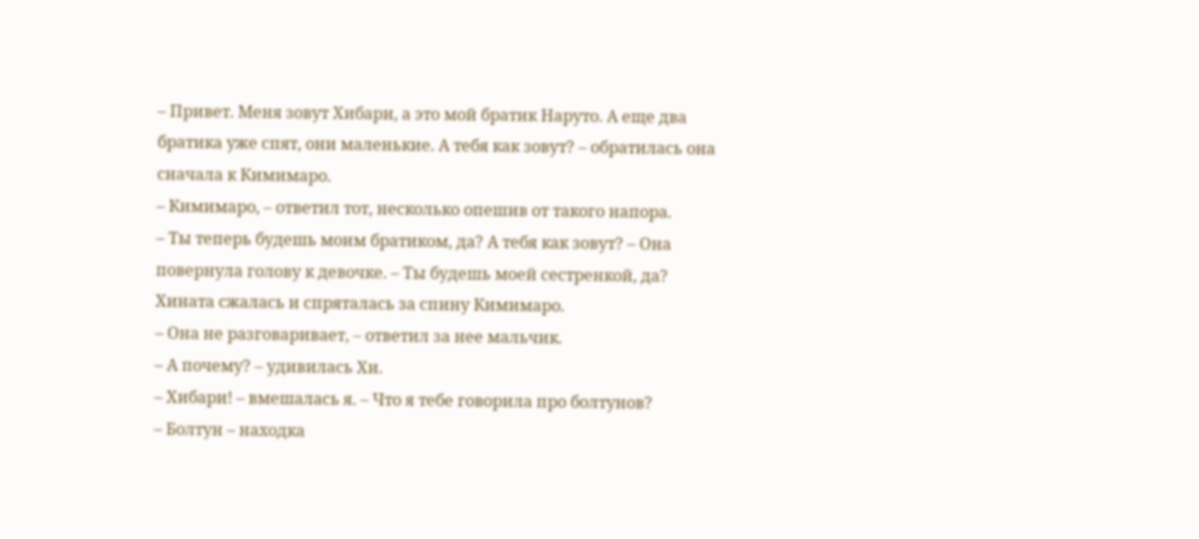– Привет. Меня зовут Хибари, а это мой братик Наруто. А еще два братика уже спят, они маленькие. А тебя как зовут? – обратилась она сначала к Кимимаро.
– Кимимаро, – ответил тот, несколько опешив от такого напора.
– Ты теперь будешь моим братиком, да? А тебя как зовут? – Она повернула голову к девочке. – Ты будешь моей сестренкой, да?
Хината сжалась и спряталась за спину Кимимаро.
– Она не разговаривает, – ответил за нее мальчик.
– А почему? – удивилась Хи.
– Хибари! – вмешалась я. – Что я тебе говорила про болтунов?
– Болтун – находка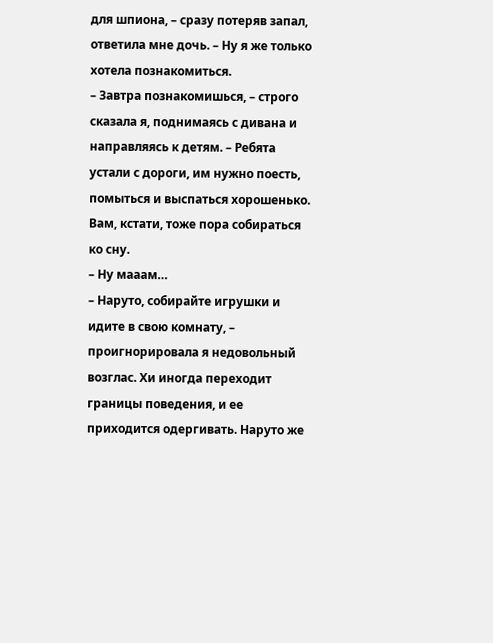для шпиона, – сразу потеряв запал, ответила мне дочь. – Ну я же только хотела познакомиться.
– Завтра познакомишься, – строго сказала я, поднимаясь с дивана и направляясь к детям. – Ребята устали с дороги, им нужно поесть, помыться и выспаться хорошенько. Вам, кстати, тоже пора собираться ко сну.
– Ну мааам…
– Наруто, собирайте игрушки и идите в свою комнату, – проигнорировала я недовольный возглас. Хи иногда переходит границы поведения, и ее приходится одергивать. Наруто же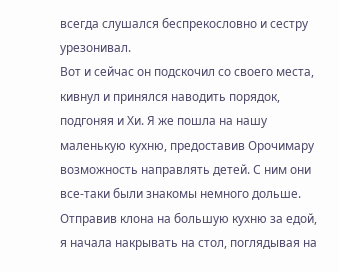всегда слушался беспрекословно и сестру урезонивал.
Вот и сейчас он подскочил со своего места, кивнул и принялся наводить порядок, подгоняя и Хи. Я же пошла на нашу маленькую кухню, предоставив Орочимару возможность направлять детей. С ним они все-таки были знакомы немного дольше.
Отправив клона на большую кухню за едой, я начала накрывать на стол, поглядывая на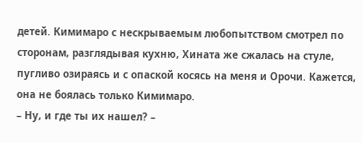детей. Кимимаро с нескрываемым любопытством смотрел по сторонам, разглядывая кухню, Хината же сжалась на стуле, пугливо озираясь и с опаской косясь на меня и Орочи. Кажется, она не боялась только Кимимаро.
– Ну, и где ты их нашел? –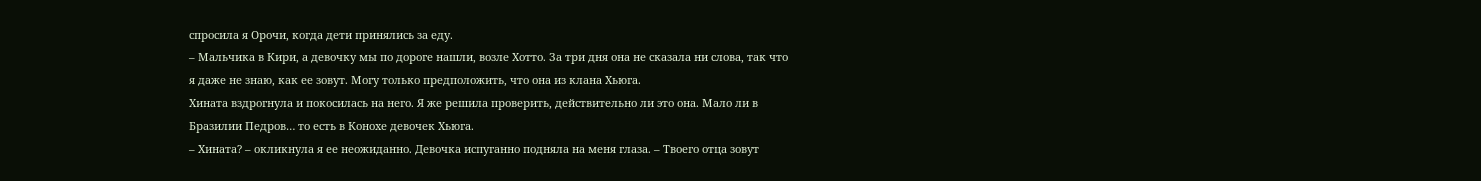спросила я Орочи, когда дети принялись за еду.
– Мальчика в Кири, а девочку мы по дороге нашли, возле Хотто. За три дня она не сказала ни слова, так что я даже не знаю, как ее зовут. Могу только предположить, что она из клана Хьюга.
Хината вздрогнула и покосилась на него. Я же решила проверить, действительно ли это она. Мало ли в Бразилии Педров… то есть в Конохе девочек Хьюга.
– Хината? – окликнула я ее неожиданно. Девочка испуганно подняла на меня глаза. – Твоего отца зовут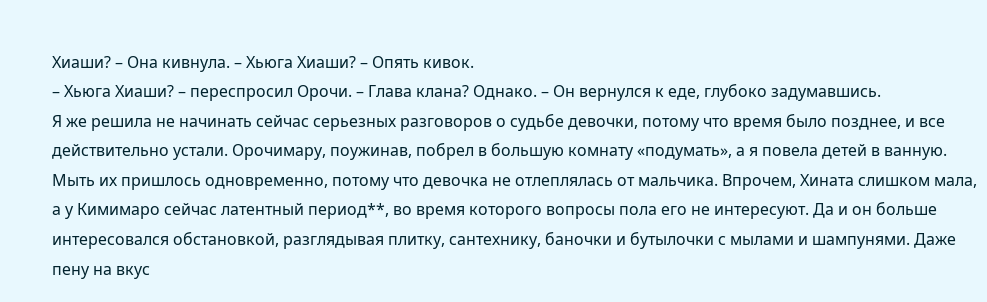Хиаши? – Она кивнула. – Хьюга Хиаши? – Опять кивок.
– Хьюга Хиаши? – переспросил Орочи. – Глава клана? Однако. – Он вернулся к еде, глубоко задумавшись.
Я же решила не начинать сейчас серьезных разговоров о судьбе девочки, потому что время было позднее, и все действительно устали. Орочимару, поужинав, побрел в большую комнату «подумать», а я повела детей в ванную.
Мыть их пришлось одновременно, потому что девочка не отлеплялась от мальчика. Впрочем, Хината слишком мала, а у Кимимаро сейчас латентный период**, во время которого вопросы пола его не интересуют. Да и он больше интересовался обстановкой, разглядывая плитку, сантехнику, баночки и бутылочки с мылами и шампунями. Даже пену на вкус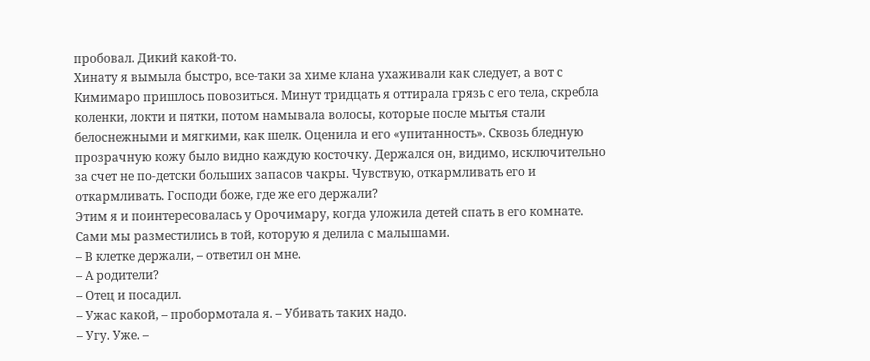пробовал. Дикий какой-то.
Хинату я вымыла быстро, все-таки за химе клана ухаживали как следует, а вот с Кимимаро пришлось повозиться. Минут тридцать я оттирала грязь с его тела, скребла коленки, локти и пятки, потом намывала волосы, которые после мытья стали белоснежными и мягкими, как шелк. Оценила и его «упитанность». Сквозь бледную прозрачную кожу было видно каждую косточку. Держался он, видимо, исключительно за счет не по-детски больших запасов чакры. Чувствую, откармливать его и откармливать. Господи боже, где же его держали?
Этим я и поинтересовалась у Орочимару, когда уложила детей спать в его комнате. Сами мы разместились в той, которую я делила с малышами.
– В клетке держали, – ответил он мне.
– А родители?
– Отец и посадил.
– Ужас какой, – пробормотала я. – Убивать таких надо.
– Угу. Уже. –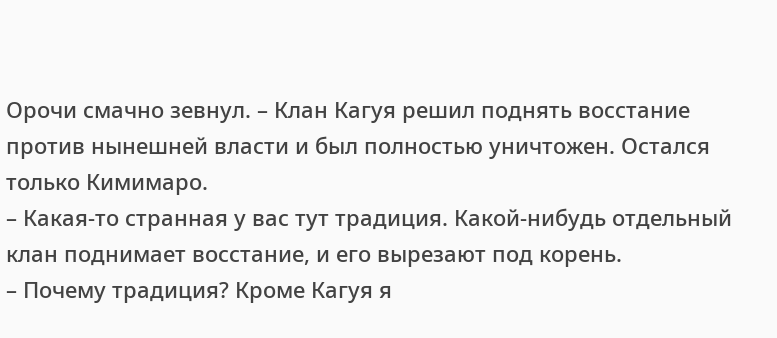Орочи смачно зевнул. – Клан Кагуя решил поднять восстание против нынешней власти и был полностью уничтожен. Остался только Кимимаро.
– Какая-то странная у вас тут традиция. Какой-нибудь отдельный клан поднимает восстание, и его вырезают под корень.
– Почему традиция? Кроме Кагуя я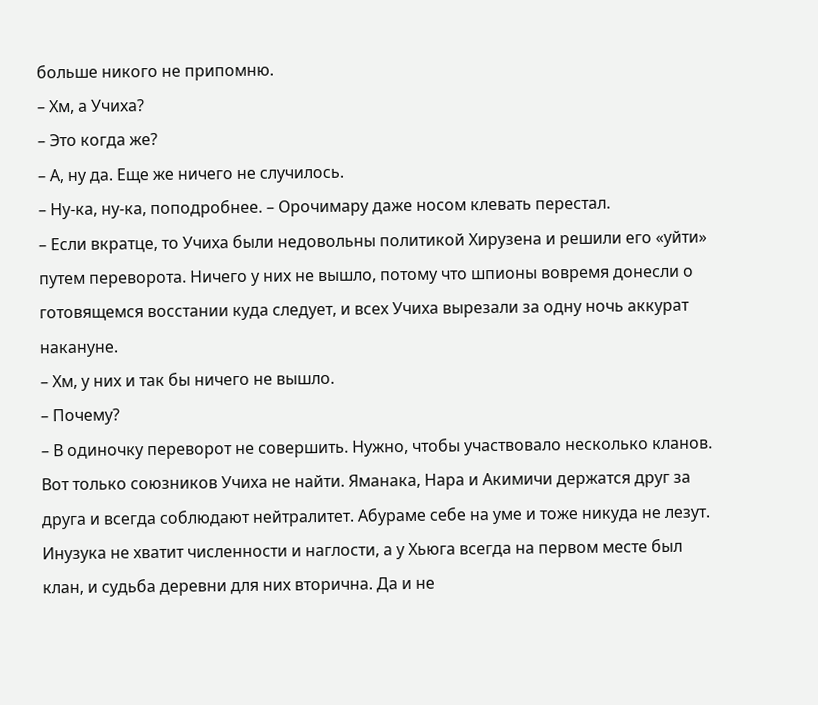больше никого не припомню.
– Хм, а Учиха?
– Это когда же?
– А, ну да. Еще же ничего не случилось.
– Ну-ка, ну-ка, поподробнее. – Орочимару даже носом клевать перестал.
– Если вкратце, то Учиха были недовольны политикой Хирузена и решили его «уйти» путем переворота. Ничего у них не вышло, потому что шпионы вовремя донесли о готовящемся восстании куда следует, и всех Учиха вырезали за одну ночь аккурат накануне.
– Хм, у них и так бы ничего не вышло.
– Почему?
– В одиночку переворот не совершить. Нужно, чтобы участвовало несколько кланов. Вот только союзников Учиха не найти. Яманака, Нара и Акимичи держатся друг за друга и всегда соблюдают нейтралитет. Абураме себе на уме и тоже никуда не лезут. Инузука не хватит численности и наглости, а у Хьюга всегда на первом месте был клан, и судьба деревни для них вторична. Да и не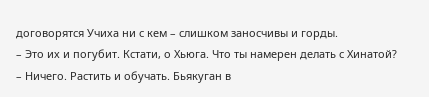договорятся Учиха ни с кем – слишком заносчивы и горды.
– Это их и погубит. Кстати, о Хьюга. Что ты намерен делать с Хинатой?
– Ничего. Растить и обучать. Бьякуган в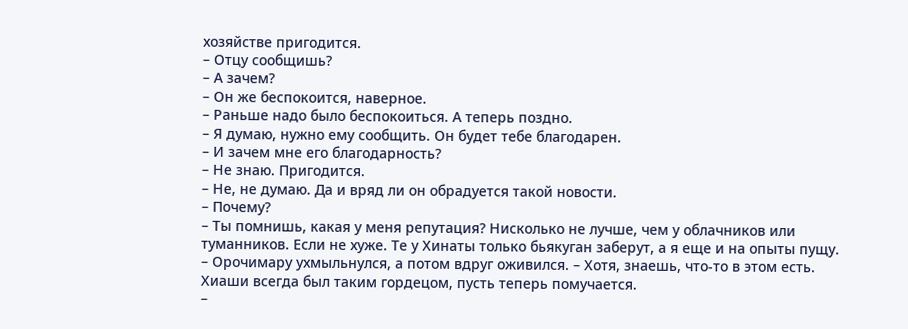хозяйстве пригодится.
– Отцу сообщишь?
– А зачем?
– Он же беспокоится, наверное.
– Раньше надо было беспокоиться. А теперь поздно.
– Я думаю, нужно ему сообщить. Он будет тебе благодарен.
– И зачем мне его благодарность?
– Не знаю. Пригодится.
– Не, не думаю. Да и вряд ли он обрадуется такой новости.
– Почему?
– Ты помнишь, какая у меня репутация? Нисколько не лучше, чем у облачников или туманников. Если не хуже. Те у Хинаты только бьякуган заберут, а я еще и на опыты пущу. – Орочимару ухмыльнулся, а потом вдруг оживился. – Хотя, знаешь, что-то в этом есть. Хиаши всегда был таким гордецом, пусть теперь помучается.
–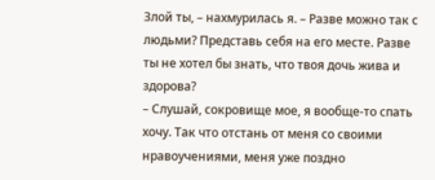Злой ты, – нахмурилась я. – Разве можно так с людьми? Представь себя на его месте. Разве ты не хотел бы знать, что твоя дочь жива и здорова?
– Слушай, сокровище мое, я вообще-то спать хочу. Так что отстань от меня со своими нравоучениями, меня уже поздно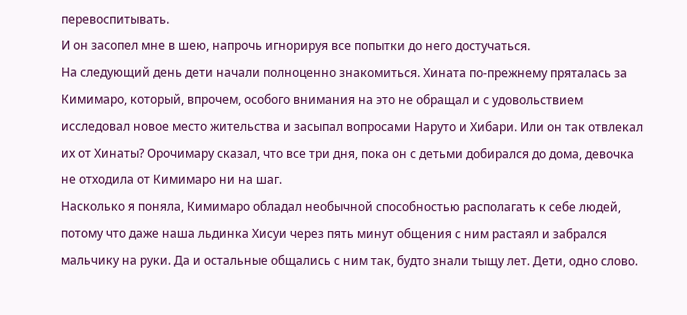перевоспитывать.
И он засопел мне в шею, напрочь игнорируя все попытки до него достучаться.
На следующий день дети начали полноценно знакомиться. Хината по-прежнему пряталась за Кимимаро, который, впрочем, особого внимания на это не обращал и с удовольствием исследовал новое место жительства и засыпал вопросами Наруто и Хибари. Или он так отвлекал их от Хинаты? Орочимару сказал, что все три дня, пока он с детьми добирался до дома, девочка не отходила от Кимимаро ни на шаг.
Насколько я поняла, Кимимаро обладал необычной способностью располагать к себе людей, потому что даже наша льдинка Хисуи через пять минут общения с ним растаял и забрался мальчику на руки. Да и остальные общались с ним так, будто знали тыщу лет. Дети, одно слово.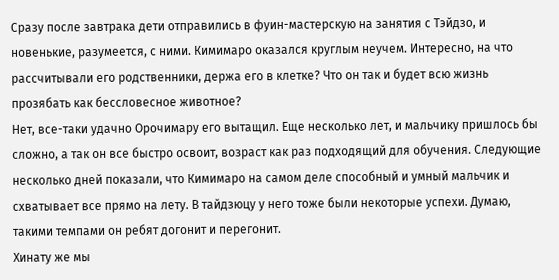Сразу после завтрака дети отправились в фуин-мастерскую на занятия с Тэйдзо, и новенькие, разумеется, с ними. Кимимаро оказался круглым неучем. Интересно, на что рассчитывали его родственники, держа его в клетке? Что он так и будет всю жизнь прозябать как бессловесное животное?
Нет, все-таки удачно Орочимару его вытащил. Еще несколько лет, и мальчику пришлось бы сложно, а так он все быстро освоит, возраст как раз подходящий для обучения. Следующие несколько дней показали, что Кимимаро на самом деле способный и умный мальчик и схватывает все прямо на лету. В тайдзюцу у него тоже были некоторые успехи. Думаю, такими темпами он ребят догонит и перегонит.
Хинату же мы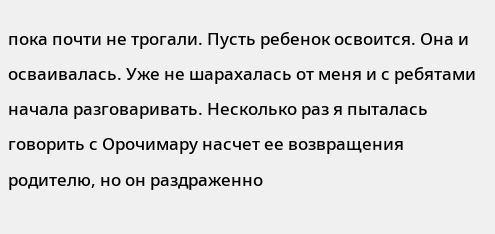пока почти не трогали. Пусть ребенок освоится. Она и осваивалась. Уже не шарахалась от меня и с ребятами начала разговаривать. Несколько раз я пыталась говорить с Орочимару насчет ее возвращения родителю, но он раздраженно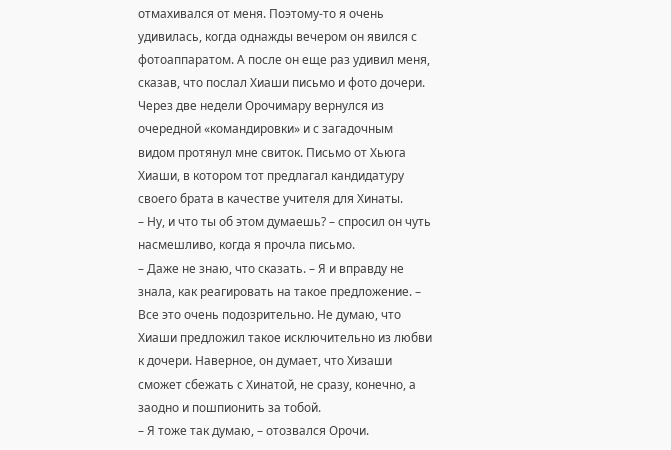отмахивался от меня. Поэтому-то я очень удивилась, когда однажды вечером он явился с фотоаппаратом. А после он еще раз удивил меня, сказав, что послал Хиаши письмо и фото дочери.
Через две недели Орочимару вернулся из очередной «командировки» и с загадочным видом протянул мне свиток. Письмо от Хьюга Хиаши, в котором тот предлагал кандидатуру своего брата в качестве учителя для Хинаты.
– Ну, и что ты об этом думаешь? – спросил он чуть насмешливо, когда я прочла письмо.
– Даже не знаю, что сказать. – Я и вправду не знала, как реагировать на такое предложение. – Все это очень подозрительно. Не думаю, что Хиаши предложил такое исключительно из любви к дочери. Наверное, он думает, что Хизаши сможет сбежать с Хинатой, не сразу, конечно, а заодно и пошпионить за тобой.
– Я тоже так думаю, – отозвался Орочи.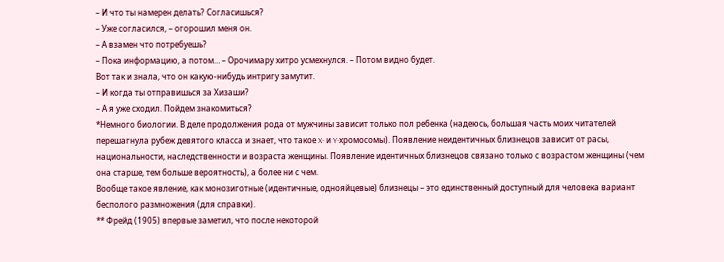– И что ты намерен делать? Согласишься?
– Уже согласился, – огорошил меня он.
– А взамен что потребуешь?
– Пока информацию, а потом… – Орочимару хитро усмехнулся. – Потом видно будет.
Вот так и знала, что он какую-нибудь интригу замутит.
– И когда ты отправишься за Хизаши?
– А я уже сходил. Пойдем знакомиться?
*Немного биологии. В деле продолжения рода от мужчины зависит только пол ребенка (надеюсь, большая часть моих читателей перешагнула рубеж девятого класса и знает, что такое X- и Y-хромосомы). Появление неидентичных близнецов зависит от расы, национальности, наследственности и возраста женщины. Появление идентичных близнецов связано только с возрастом женщины (чем она старше, тем больше вероятность), а более ни с чем.
Вообще такое явление, как монозиготные (идентичные, однояйцевые) близнецы – это единственный доступный для человека вариант бесполого размножения (для справки).
** Фрейд (1905) впервые заметил, что после некоторой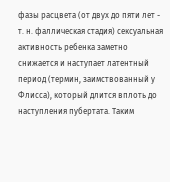фазы расцвета (от двух до пяти лет - т. н. фаллическая стадия) сексуальная активность ребенка заметно снижается и наступает латентный период (термин, заимствованный у Флисса), который длится вплоть до наступления пубертата. Таким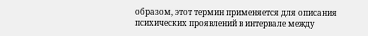образом, этот термин применяется для описания психических проявлений в интервале между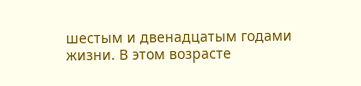шестым и двенадцатым годами жизни. В этом возрасте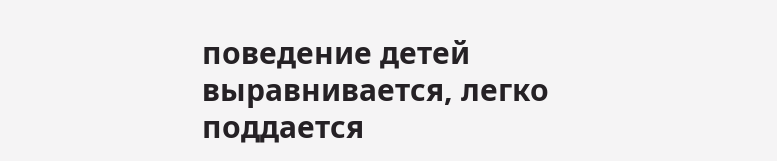поведение детей выравнивается, легко поддается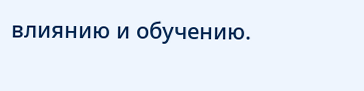влиянию и обучению.